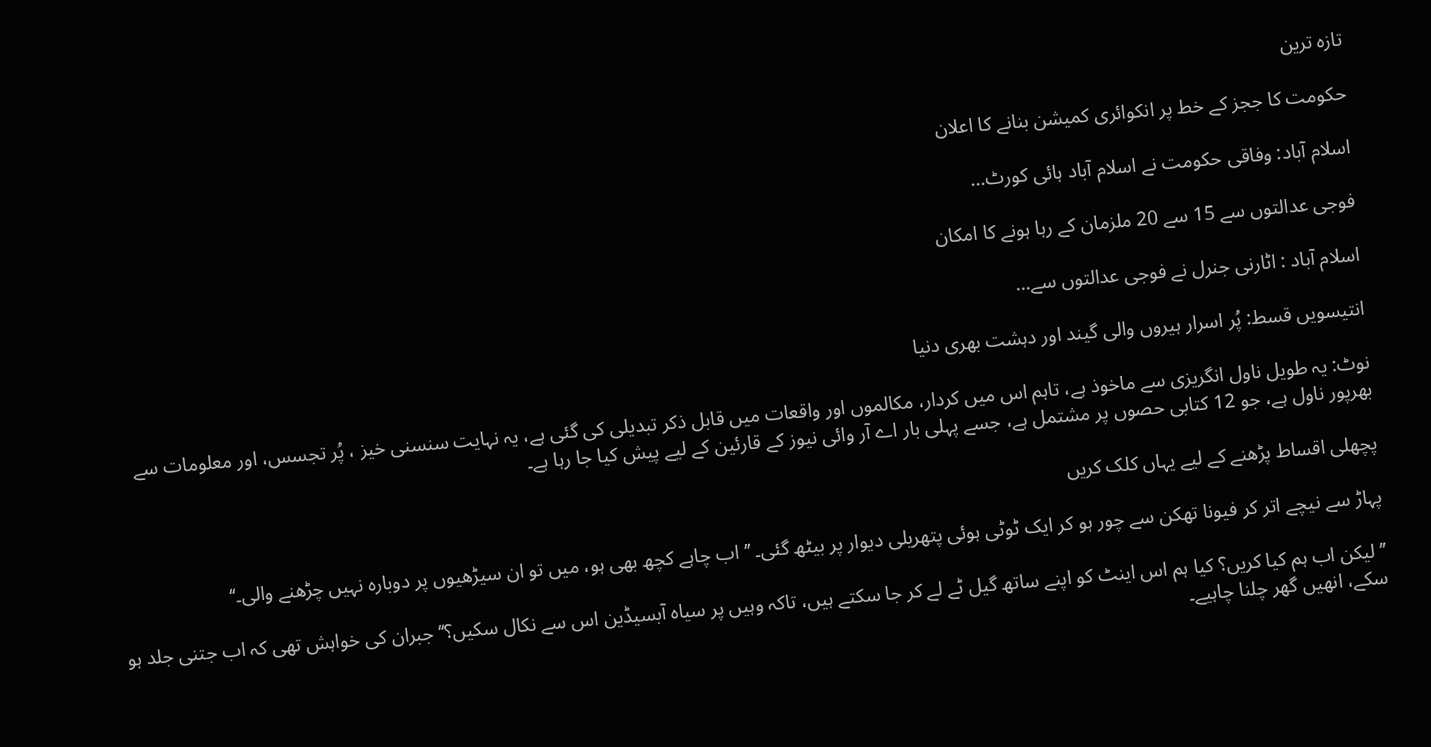تازہ ترین

حکومت کا ججز کے خط پر انکوائری کمیشن بنانے کا اعلان

اسلام آباد: وفاقی حکومت نے اسلام آباد ہائی کورٹ...

فوجی عدالتوں سے 15 سے 20 ملزمان کے رہا ہونے کا امکان

اسلام آباد : اٹارنی جنرل نے فوجی عدالتوں سے...

انتیسویں قسط: پُر اسرار ہیروں والی گیند اور دہشت بھری دنیا

نوٹ: یہ طویل ناول انگریزی سے ماخوذ ہے، تاہم اس میں کردار، مکالموں اور واقعات میں قابل ذکر تبدیلی کی گئی ہے، یہ نہایت سنسنی خیز ، پُر تجسس، اور معلومات سے بھرپور ناول ہے، جو 12 کتابی حصوں پر مشتمل ہے، جسے پہلی بار اے آر وائی نیوز کے قارئین کے لیے پیش کیا جا رہا ہے۔

پچھلی اقساط پڑھنے کے لیے یہاں کلک کریں

پہاڑ سے نیچے اتر کر فیونا تھکن سے چور ہو کر ایک ٹوٹی ہوئی پتھریلی دیوار پر بیٹھ گئی۔ ’’اب چاہے کچھ بھی ہو، میں تو ان سیڑھیوں پر دوبارہ نہیں چڑھنے والی۔‘‘

’’لیکن اب ہم کیا کریں؟ کیا ہم اس اینٹ کو اپنے ساتھ گیل ٹے لے کر جا سکتے ہیں، تاکہ وہیں پر سیاہ آبسیڈین اس سے نکال سکیں؟‘‘ جبران کی خواہش تھی کہ اب جتنی جلد ہو سکے، انھیں گھر چلنا چاہیے۔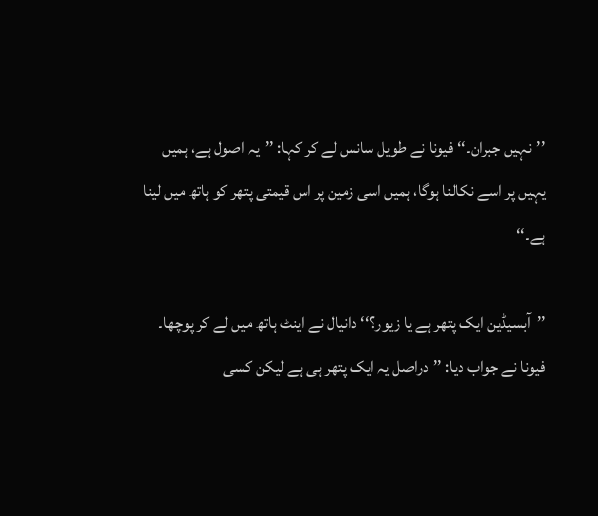’’نہیں جبران۔‘‘ فیونا نے طویل سانس لے کر کہا: ’’یہ اصول ہے، ہمیں یہیں پر اسے نکالنا ہوگا، ہمیں اسی زمین پر اس قیمتی پتھر کو ہاتھ میں لینا ہے۔‘‘

’’آبسیڈین ایک پتھر ہے یا زیور؟‘‘ دانیال نے اینٹ ہاتھ میں لے کر پوچھا۔ فیونا نے جواب دیا: ’’دراصل یہ ایک پتھر ہی ہے لیکن کسی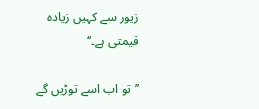زیور سے کہیں زیادہ قیمتی ہے۔‘‘

’’تو اب اسے توڑیں گے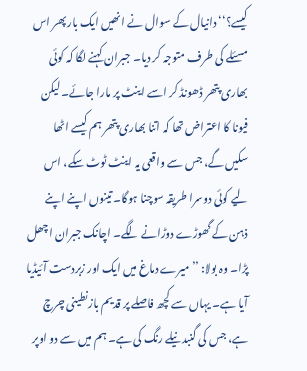کیسے؟‘‘ دانیال کے سوال نے انھیں ایک بار پھر اس مسئلے کی طرف متوجہ کر دیا۔ جبران کہنے لگا کہ کوئی بھاری پتھر ڈھونڈ کر اسے اینٹ پر مارا جائے۔ لیکن فیونا کا اعتراض تھا کہ اتنا بھاری پتھر ہم کیسے اٹھا سکیں گے، جس سے واقعی یہ اینٹ ٹوٹ سکے، اس لیے کوئی دوسرا طریقہ سوچنا ہوگا۔ تینوں اپنے اپنے ذہن کے گھوڑے دوڑانے لگے۔ اچانک جبران اچھل پڑا۔ وہ بولا: ’’میرے دماغ میں ایک اور زبردست آئیڈیا آیا ہے۔ یہاں سے کچھ فاصلے پر قدیم بازنطینی چرچ ہے، جس کی گنبد نیلے رنگ کی ہے۔ ہم میں سے دو اوپر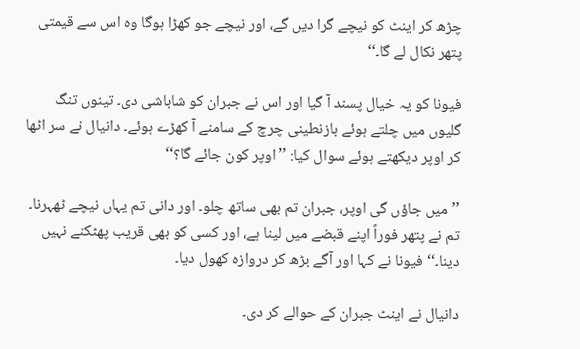چڑھ کر اینٹ کو نیچے گرا دیں گے، اور نیچے جو کھڑا ہوگا وہ اس سے قیمتی پتھر نکال لے گا۔‘‘

فیونا کو یہ خیال پسند آ گیا اور اس نے جبران کو شاباشی دی۔ تینوں تنگ گلیوں میں چلتے ہوئے بازنطینی چرچ کے سامنے آ کھڑے ہوئے۔ دانیال نے سر اٹھا کر اوپر دیکھتے ہوئے سوال کیا: ’’اوپر کون جائے گا؟‘‘

’’میں جاؤں گی اوپر، جبران تم بھی ساتھ چلو۔ اور دانی تم یہاں نیچے ٹھہرنا۔ تم نے پتھر فوراً اپنے قبضے میں لینا ہے، اور کسی کو بھی قریب پھٹکنے نہیں دینا۔‘‘ فیونا نے کہا اور آگے بڑھ کر دروازہ کھول دیا۔

دانیال نے اینٹ جبران کے حوالے کر دی۔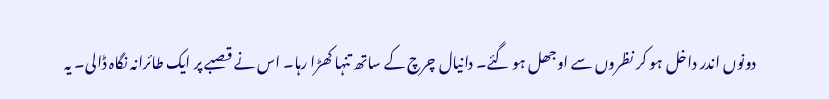دونوں اندر داخل ہو کر نظروں سے اوجھل ہو گئے۔ دانیال چرچ کے ساتھ تنہا کھڑا رہا۔ اس نے قصبے پر ایک طائرانہ نگاہ ڈالی۔ یہ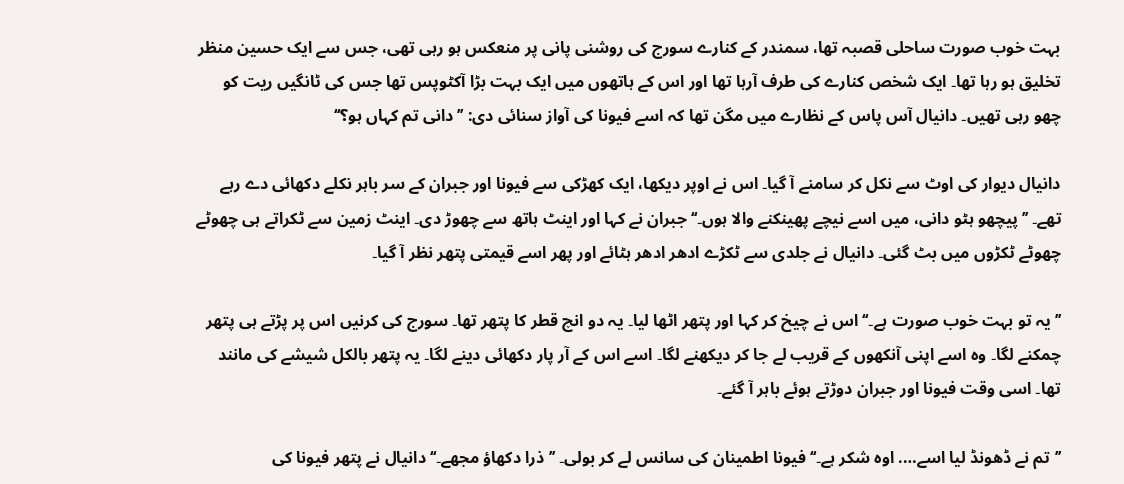بہت خوب صورت ساحلی قصبہ تھا، سمندر کے کنارے سورج کی روشنی پانی پر منعکس ہو رہی تھی، جس سے ایک حسین منظر تخلیق ہو رہا تھا۔ ایک شخص کنارے کی طرف آرہا تھا اور اس کے ہاتھوں میں ایک بہت بڑا آکٹوپس تھا جس کی ٹانگیں ریت کو چھو رہی تھیں۔ دانیال آس پاس کے نظارے میں مگن تھا کہ اسے فیونا کی آواز سنائی دی: ’’دانی تم کہاں ہو؟‘‘

دانیال دیوار کی اوٹ سے نکل کر سامنے آ گیا۔ اس نے اوپر دیکھا، ایک کھڑکی سے فیونا اور جبران کے سر باہر نکلے دکھائی دے رہے تھے۔ ’’پیچھو ہٹو دانی، میں اسے نیچے پھینکنے والا ہوں۔‘‘ جبران نے کہا اور اینٹ ہاتھ سے چھوڑ دی۔ اینٹ زمین سے ٹکراتے ہی چھوٹے چھوٹے ٹکڑوں میں بٹ گئی۔ دانیال نے جلدی سے ٹکڑے ادھر ادھر ہٹائے اور پھر اسے قیمتی پتھر نظر آ گیا۔

’’یہ تو بہت خوب صورت ہے۔‘‘ اس نے چیخ کر کہا اور پتھر اٹھا لیا۔ یہ دو انچ قطر کا پتھر تھا۔ سورج کی کرنیں اس پر پڑتے ہی پتھر چمکنے لگا۔ وہ اسے اپنی آنکھوں کے قریب لے جا کر دیکھنے لگا۔ اسے اس کے آر پار دکھائی دینے لگا۔ یہ پتھر بالکل شیشے کی مانند تھا۔ اسی وقت فیونا اور جبران دوڑتے ہوئے باہر آ گئے۔

’’تم نے ڈھونڈ لیا اسے…. اوہ شکر ہے۔‘‘ فیونا اطمینان کی سانس لے کر بولی۔ ’’ذرا دکھاؤ مجھے۔‘‘ دانیال نے پتھر فیونا کی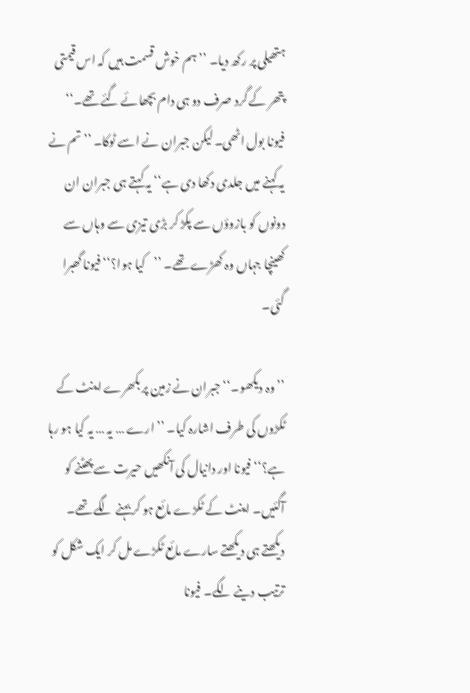ہتھیلی پر رکھ دیا۔ ’’ہم خوش قسمت ہیں کہ اس قیمتی پتھر کے گرد صرف دو ہی دام بچھائے گئے تھے۔‘‘ فیونا بول اٹھی۔ لیکن جبران نے اسے ٹوکا۔ ’’تم نے یہ کہنے میں جلدی دکھا دی ہے‘‘ یہ کہتے ہی جبران ان دونوں کو بازوؤں سے پکڑ کر بڑی تیزی سے وہاں سے کھینچا جہاں وہ کھڑے تھے۔ ’’کیا ہوا؟‘‘ فیونا گھبرا گئی۔

’’وہ دیکھو۔‘‘ جبران نے زمین پر بکھرے اینٹ کے ٹکڑوں کی طرف اشارہ کیا۔ ’’ارے … یہ … یہ کیا ہو رہا ہے؟‘‘ فیونا اور دانیال کی آنکھیں حیرت سے پھٹنے کو آگئیں۔ اینٹ کے ٹکڑے مائع ہو کر بہنے لگے تھے۔ دیکھتے ہی دیکھتے سارے مائع ٹکڑے مل کر ایک شکل کو ترتیب دینے لگے۔ فیونا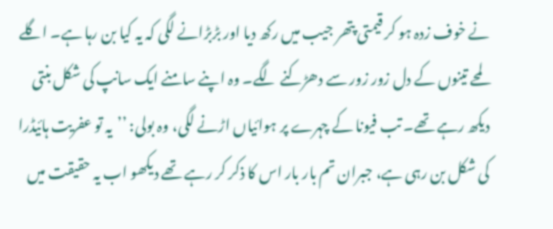نے خوف زدہ ہو کر قیمتی پتھر جیب میں رکھ دیا اور بڑبڑانے لگی کہ یہ کیا بن رہا ہے۔ اگلے لمحے تینوں کے دل زور زور سے دھڑکنے لگے۔ وہ اپنے سامنے ایک سانپ کی شکل بنتی دیکھ رہے تھے۔ تب فیونا کے چہرے پر ہوائیاں اڑنے لگی، وہ بولی: ’’یہ تو عفریت ہائیڈرا کی شکل بن رہی ہے، جبران تم بار بار اس کا ذکر کر رہے تھے دیکھو اب یہ حقیقت میں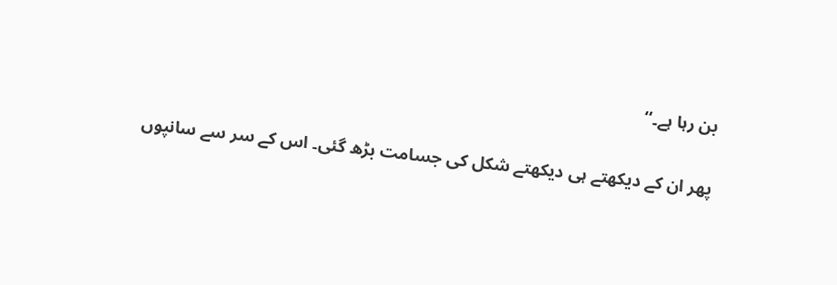بن رہا ہے۔‘‘

پھر ان کے دیکھتے ہی دیکھتے شکل کی جسامت بڑھ گئی۔ اس کے سر سے سانپوں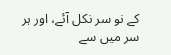کے نو سر نکل آئے، اور ہر سر میں سے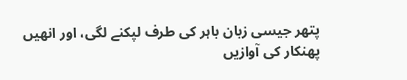پتھر جیسی زبان باہر کی طرف لپکنے لگی، اور انھیں پھنکار کی آوازیں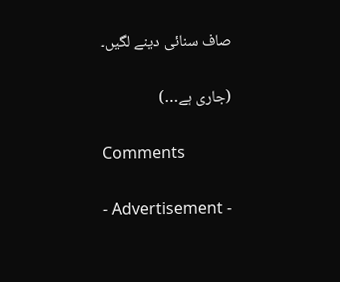صاف سنائی دینے لگیں۔

(جاری ہے…)

Comments

- Advertisement -